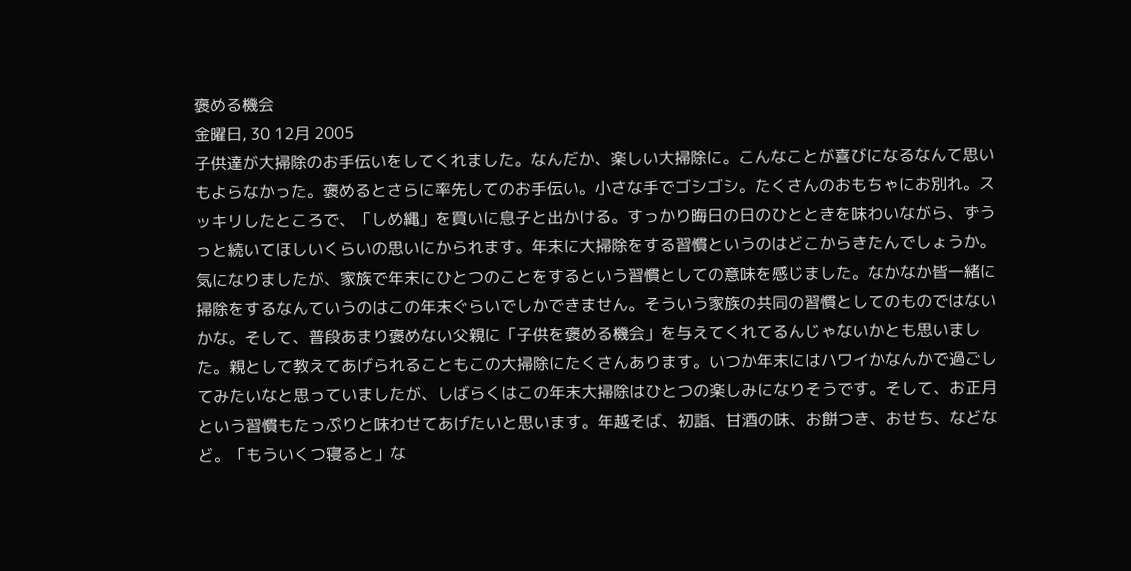褒める機会
金曜日, 30 12月 2005
子供達が大掃除のお手伝いをしてくれました。なんだか、楽しい大掃除に。こんなことが喜びになるなんて思いもよらなかった。褒めるとさらに率先してのお手伝い。小さな手でゴシゴシ。たくさんのおもちゃにお別れ。スッキリしたところで、「しめ縄」を買いに息子と出かける。すっかり晦日の日のひとときを味わいながら、ずうっと続いてほしいくらいの思いにかられます。年末に大掃除をする習慣というのはどこからきたんでしょうか。気になりましたが、家族で年末にひとつのことをするという習慣としての意味を感じました。なかなか皆一緒に掃除をするなんていうのはこの年末ぐらいでしかできません。そういう家族の共同の習慣としてのものではないかな。そして、普段あまり褒めない父親に「子供を褒める機会」を与えてくれてるんじゃないかとも思いました。親として教えてあげられることもこの大掃除にたくさんあります。いつか年末にはハワイかなんかで過ごしてみたいなと思っていましたが、しばらくはこの年末大掃除はひとつの楽しみになりそうです。そして、お正月という習慣もたっぷりと味わせてあげたいと思います。年越そば、初詣、甘酒の味、お餅つき、おせち、などなど。「もういくつ寝ると」な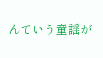んていう童謡が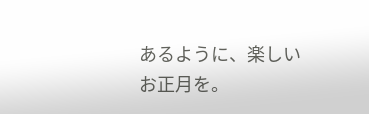あるように、楽しいお正月を。